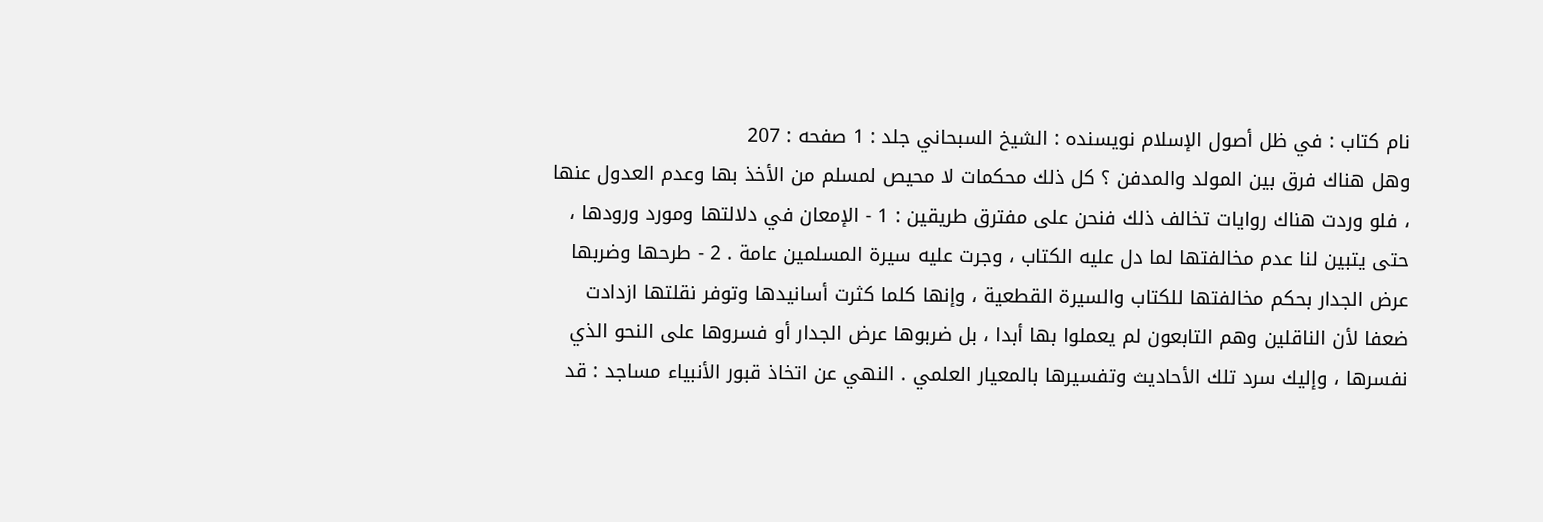نام کتاب : في ظل أصول الإسلام نویسنده : الشيخ السبحاني جلد : 1 صفحه : 207
وهل هناك فرق بين المولد والمدفن ؟ كل ذلك محكمات لا محيص لمسلم من الأخذ بها وعدم العدول عنها ، فلو وردت هناك روايات تخالف ذلك فنحن على مفترق طريقين : 1 - الإمعان في دلالتها ومورد ورودها ، حتى يتبين لنا عدم مخالفتها لما دل عليه الكتاب ، وجرت عليه سيرة المسلمين عامة . 2 - طرحها وضربها عرض الجدار بحكم مخالفتها للكتاب والسيرة القطعية ، وإنها كلما كثرت أسانيدها وتوفر نقلتها ازدادت ضعفا لأن الناقلين وهم التابعون لم يعملوا بها أبدا ، بل ضربوها عرض الجدار أو فسروها على النحو الذي نفسرها ، وإليك سرد تلك الأحاديث وتفسيرها بالمعيار العلمي . النهي عن اتخاذ قبور الأنبياء مساجد : قد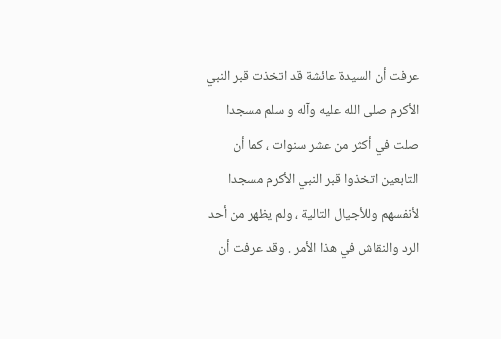عرفت أن السيدة عائشة قد اتخذت قبر النبي الأكرم صلى الله عليه وآله و سلم مسجدا صلت في أكثر من عشر سنوات ، كما أن التابعين اتخذوا قبر النبي الأكرم مسجدا لأنفسهم وللأجيال التالية ، ولم يظهر من أحد الرد والنقاش في هذا الأمر . وقد عرفت أن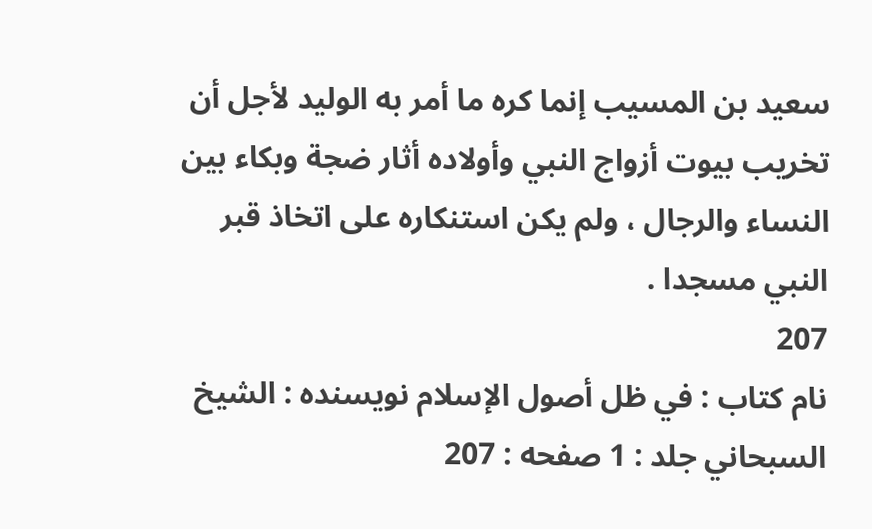سعيد بن المسيب إنما كره ما أمر به الوليد لأجل أن تخريب بيوت أزواج النبي وأولاده أثار ضجة وبكاء بين النساء والرجال ، ولم يكن استنكاره على اتخاذ قبر النبي مسجدا .
207
نام کتاب : في ظل أصول الإسلام نویسنده : الشيخ السبحاني جلد : 1 صفحه : 207